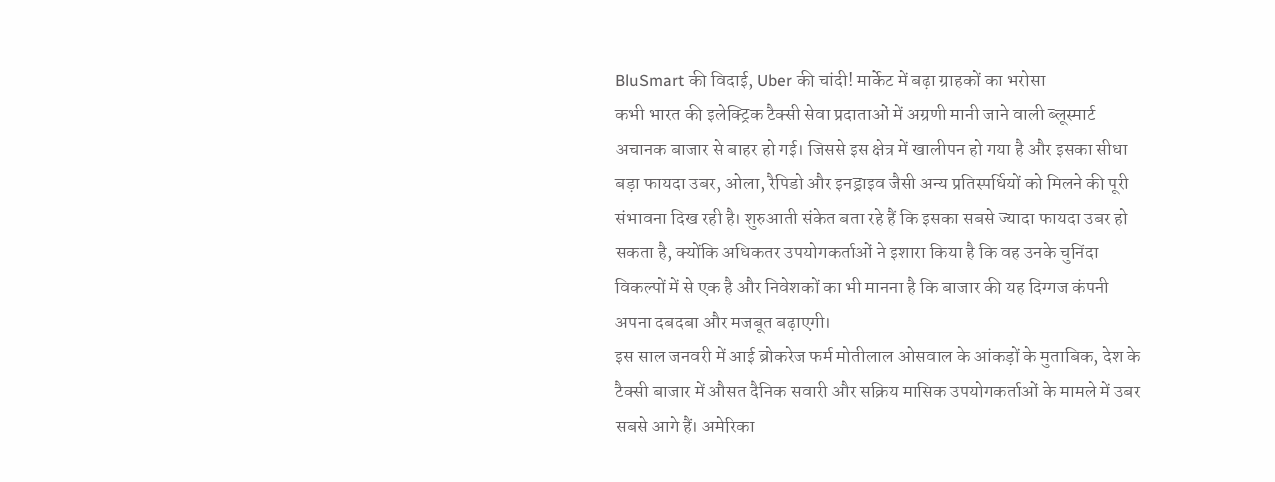BluSmart की विदाई, Uber की चांदी! मार्केट में बढ़ा ग्राहकों का भरोसा
कभी भारत की इलेक्ट्रिक टैक्सी सेवा प्रदाताओं में अग्रणी मानी जाने वाली ब्लूस्मार्ट अचानक बाजार से बाहर हो गई। जिससे इस क्षेत्र में खालीपन हो गया है और इसका सीधा बड़ा फायदा उबर, ओला, रैपिडो और इनड्राइव जैसी अन्य प्रतिस्पर्धियों को मिलने की पूरी संभावना दिख रही है। शुरुआती संकेत बता रहे हैं कि इसका सबसे ज्यादा फायदा उबर हो सकता है, क्योंकि अधिकतर उपयोगकर्ताओं ने इशारा किया है कि वह उनके चुनिंदा विकल्पों में से एक है और निवेशकों का भी मानना है कि बाजार की यह दिग्गज कंपनी अपना दबदबा और मजबूत बढ़ाएगी।
इस साल जनवरी में आई ब्रोकरेज फर्म मोतीलाल ओसवाल के आंकड़ों के मुताबिक, देश के टैक्सी बाजार में औसत दैनिक सवारी और सक्रिय मासिक उपयोगकर्ताओं के मामले में उबर सबसे आगे हैं। अमेरिका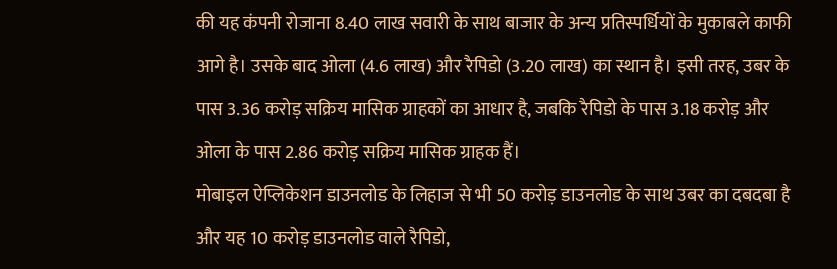की यह कंपनी रोजाना 8.40 लाख सवारी के साथ बाजार के अन्य प्रतिस्पर्धियों के मुकाबले काफी आगे है। उसके बाद ओला (4.6 लाख) और रैपिडो (3.20 लाख) का स्थान है। इसी तरह, उबर के पास 3.36 करोड़ सक्रिय मासिक ग्राहकों का आधार है, जबकि रैपिडो के पास 3.18 करोड़ और ओला के पास 2.86 करोड़ सक्रिय मासिक ग्राहक हैं।
मोबाइल ऐप्लिकेशन डाउनलोड के लिहाज से भी 50 करोड़ डाउनलोड के साथ उबर का दबदबा है और यह 10 करोड़ डाउनलोड वाले रैपिडो,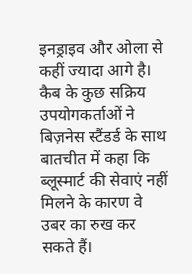इनड्राइव और ओला से कहीं ज्यादा आगे है। कैब के कुछ सक्रिय उपयोगकर्ताओं ने बिज़नेस स्टैंडर्ड के साथ बातचीत में कहा कि ब्लूस्मार्ट की सेवाएं नहीं मिलने के कारण वे उबर का रुख कर सकते हैं।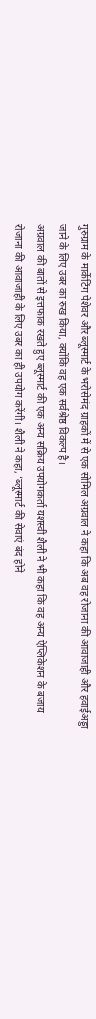गुरुग्राम के मार्केटिंग पेशेवर और ब्लूस्मार्ट के भरोसेमंद ग्राहकों में से एक सोमिल अग्रवाल ने कहा कि अब वह रोजाना की आवाजाही और हवाईअड्डा जाने के लिए उबर का रुख किया, क्योंकि वह एक सर्वश्रेष्ठ विकल्प है।
अग्रवाल की बातों से इत्तफाक रखते हुए ब्लूस्मार्ट की एक अन्य सक्रिय उपयोगकर्ता यशस्वी शैली ने भी कहा कि वह अन्य ऐप्लिकेशन के बजाय रोजाना की आवाजाही के लिए उबर का ही उपयोग करेंगी। शैली ने कहा, ‘ब्लूस्मार्ट की सेवाएं बंद होने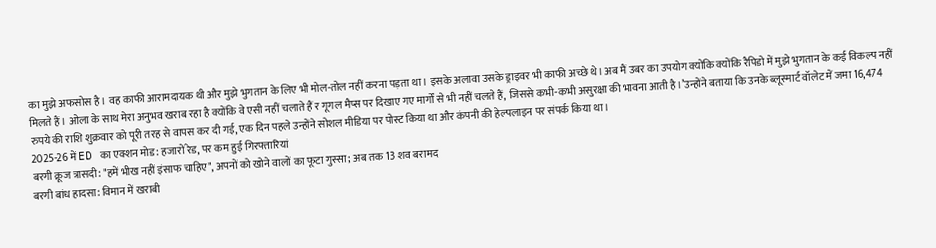का मुझे अफसोस है। वह काफी आरामदायक थी और मुझे भुगतान के लिए भी मोल-तोल नहीं करना पड़ता था। इसके अलावा उसके ड्राइवर भी काफी अच्छे थे। अब मैं उबर का उपयोग क्योंकि क्योंकि रैपिडो में मुझे भुगतान के कई विकल्प नहीं मिलते हैं। ओला के साथ मेरा अनुभव खराब रहा है क्योंकि वे एसी नहीं चलाते हैं र गूगल मैप्स पर दिखाए गए मार्गों से भी नहीं चलते हैं, जिससे कभी-कभी असुरक्षा की भावना आती है।’उन्होंने बताया कि उनके ब्लूस्मार्ट वॉलेट में जमा 16,474 रुपये की राशि शुक्रवार को पूरी तरह से वापस कर दी गई, एक दिन पहले उन्होंने सोशल मीडिया पर पोस्ट किया था और कंपनी की हेल्पलाइन पर संपर्क किया था।
2025-26 में ED का एक्शन मोड: हजारों रेड, पर कम हुई गिरफ्तारियां
बरगी क्रूज त्रासदी: "हमें भीख नहीं इंसाफ चाहिए", अपनों को खोने वालों का फूटा गुस्सा; अब तक 13 शव बरामद
बरगी बांध हादसा: विमान में खराबी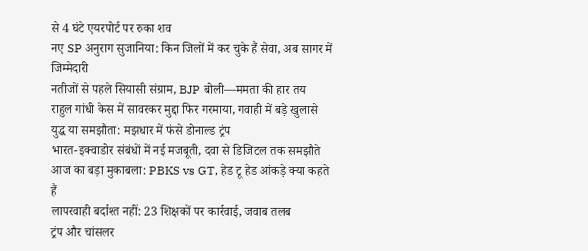से 4 घंटे एयरपोर्ट पर रुका शव
नए SP अनुराग सुजानिया: किन जिलों में कर चुके हैं सेवा, अब सागर में जिम्मेदारी
नतीजों से पहले सियासी संग्राम, BJP बोली—ममता की हार तय
राहुल गांधी केस में सावरकर मुद्दा फिर गरमाया, गवाही में बड़े खुलासे
युद्ध या समझौता: मझधार में फंसे डोनाल्ड ट्रंप
भारत-इक्वाडोर संबंधों में नई मजबूती, दवा से डिजिटल तक समझौते
आज का बड़ा मुकाबला: PBKS vs GT, हेड टू हेड आंकड़े क्या कहते हैं
लापरवाही बर्दाश्त नहीं: 23 शिक्षकों पर कार्रवाई, जवाब तलब
ट्रंप और चांसलर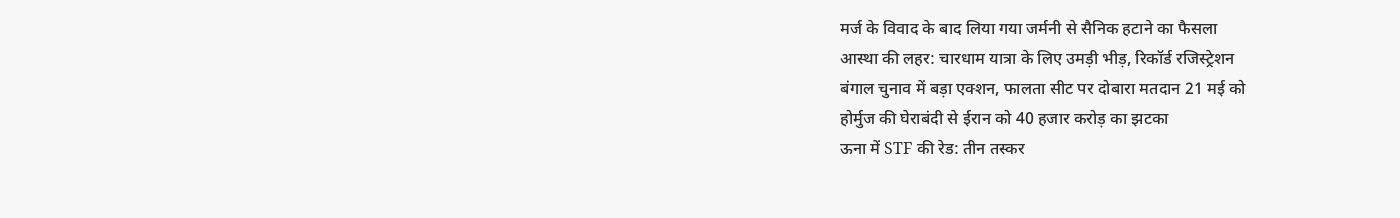मर्ज के विवाद के बाद लिया गया जर्मनी से सैनिक हटाने का फैसला
आस्था की लहर: चारधाम यात्रा के लिए उमड़ी भीड़, रिकॉर्ड रजिस्ट्रेशन
बंगाल चुनाव में बड़ा एक्शन, फालता सीट पर दोबारा मतदान 21 मई को
होर्मुज की घेराबंदी से ईरान को 40 हजार करोड़ का झटका
ऊना में STF की रेड: तीन तस्कर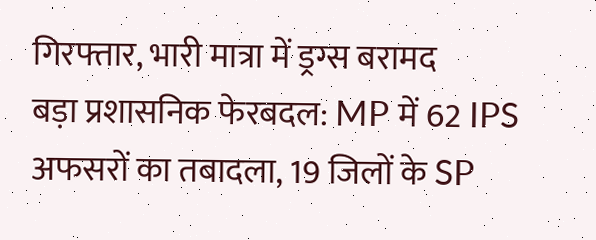गिरफ्तार, भारी मात्रा में ड्रग्स बरामद
बड़ा प्रशासनिक फेरबदल: MP में 62 IPS अफसरों का तबादला, 19 जिलों के SP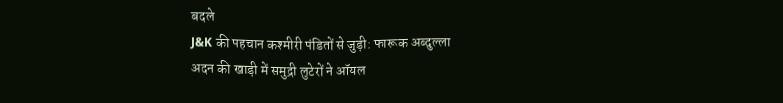बदले
J&K की पहचान कश्मीरी पंडितों से जुड़ी: फारूक अब्दुल्ला
अदन की खाड़ी में समुद्री लुटेरों ने ऑयल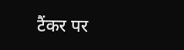टैंकर पर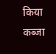किया कब्जा